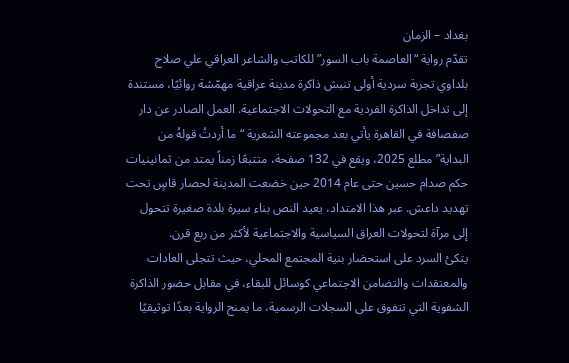بغداد – الزمان
تقدّم رواية “العاصمة باب السور” للكاتب والشاعر العراقي علي صلاح بلداوي تجربة سردية أولى تنبش ذاكرة مدينة عراقية مهمّشة روائيًا، مستندة إلى تداخل الذاكرة الفردية مع التحولات الاجتماعية. العمل الصادر عن دار صفصافة في القاهرة يأتي بعد مجموعته الشعرية “ما أردتُ قولهُ من البداية” مطلع 2025، ويقع في 132 صفحة، متتبعًا زمناً يمتد من ثمانينيات حكم صدام حسين حتى عام 2014 حين خضعت المدينة لحصار قاسٍ تحت تهديد داعش. عبر هذا الامتداد، يعيد النص بناء سيرة بلدة صغيرة تتحول إلى مرآة لتحولات العراق السياسية والاجتماعية لأكثر من ربع قرن.
يتكئ السرد على استحضار بنية المجتمع المحلي، حيث تتجلى العادات والمعتقدات والتضامن الاجتماعي كوسائل للبقاء، في مقابل حضور الذاكرة الشفوية التي تتفوق على السجلات الرسمية، ما يمنح الرواية بعدًا توثيقيًا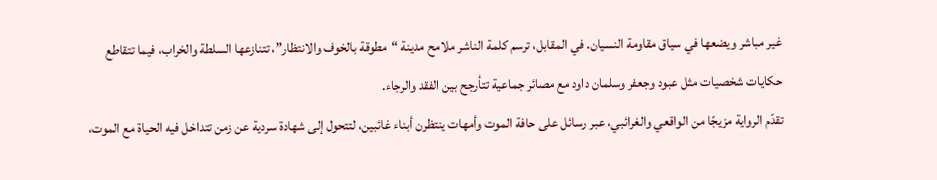غير مباشر ويضعها في سياق مقاومة النسيان. في المقابل، ترسم كلمة الناشر ملامح مدينة “مطوقة بالخوف والانتظار”، تتنازعها السلطة والخراب، فيما تتقاطع حكايات شخصيات مثل عبود وجعفر وسلمان داود مع مصائر جماعية تتأرجح بين الفقد والرجاء.
تقدّم الرواية مزيجًا من الواقعي والغرائبي، عبر رسائل على حافة الموت وأمهات ينتظرن أبناء غائبين، لتتحول إلى شهادة سردية عن زمن تتداخل فيه الحياة مع الموت،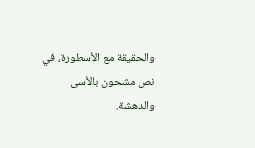والحقيقة مع الأسطورة، في نص مشحون بالأسى والدهشة.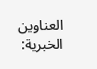العناوين الخبرية: